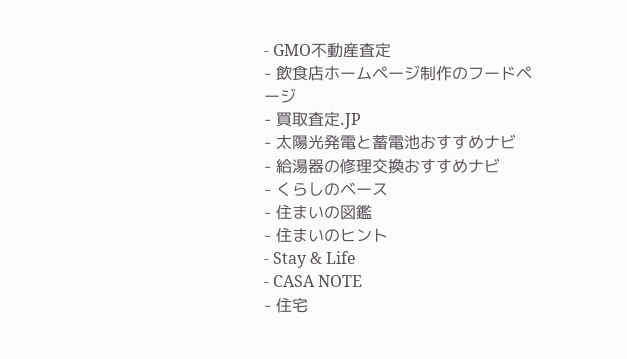- GMO不動産査定
- 飲食店ホームページ制作のフードページ
- 買取査定.JP
- 太陽光発電と蓄電池おすすめナビ
- 給湯器の修理交換おすすめナビ
- くらしのベース
- 住まいの図鑑
- 住まいのヒント
- Stay & Life
- CASA NOTE
- 住宅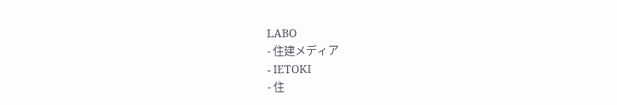LABO
- 住建メディア
- IETOKI
- 住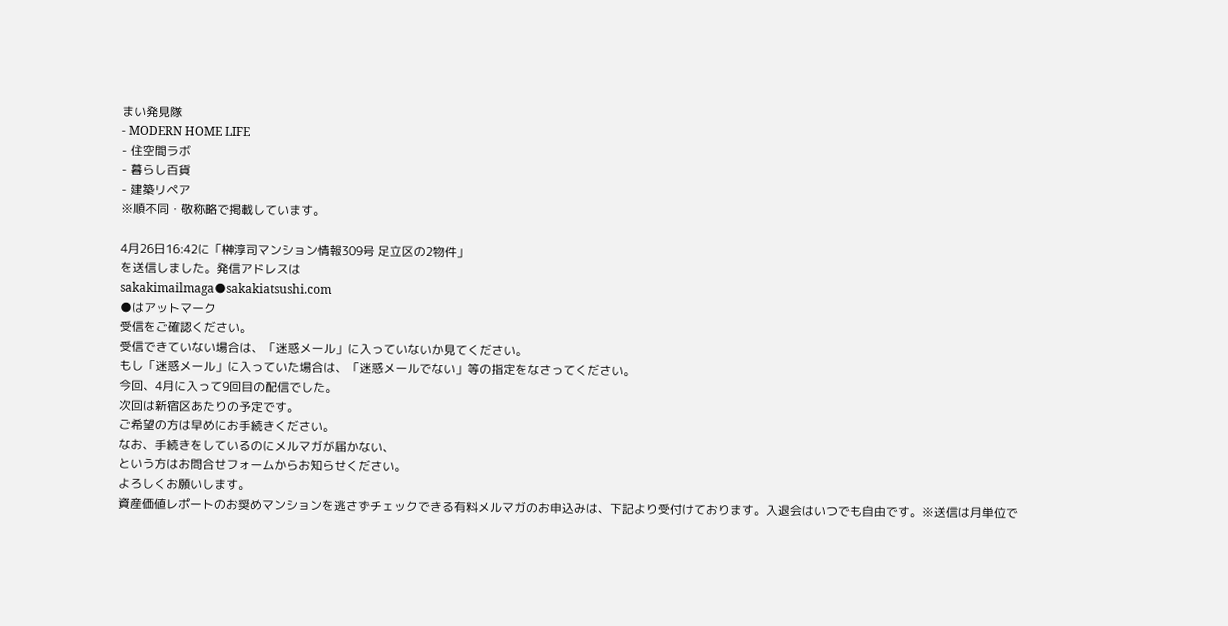まい発見隊
- MODERN HOME LIFE
- 住空間ラボ
- 暮らし百貨
- 建築リペア
※順不同・敬称略で掲載しています。

4月26日16:42に「榊淳司マンション情報309号 足立区の2物件」
を送信しました。発信アドレスは
sakakimailmaga●sakakiatsushi.com
●はアットマーク
受信をご確認ください。
受信できていない場合は、「迷惑メール」に入っていないか見てください。
もし「迷惑メール」に入っていた場合は、「迷惑メールでない」等の指定をなさってください。
今回、4月に入って9回目の配信でした。
次回は新宿区あたりの予定です。
ご希望の方は早めにお手続きください。
なお、手続きをしているのにメルマガが届かない、
という方はお問合せフォームからお知らせください。
よろしくお願いします。
資産価値レポートのお奨めマンションを逃さずチェックできる有料メルマガのお申込みは、下記より受付けております。入退会はいつでも自由です。※送信は月単位で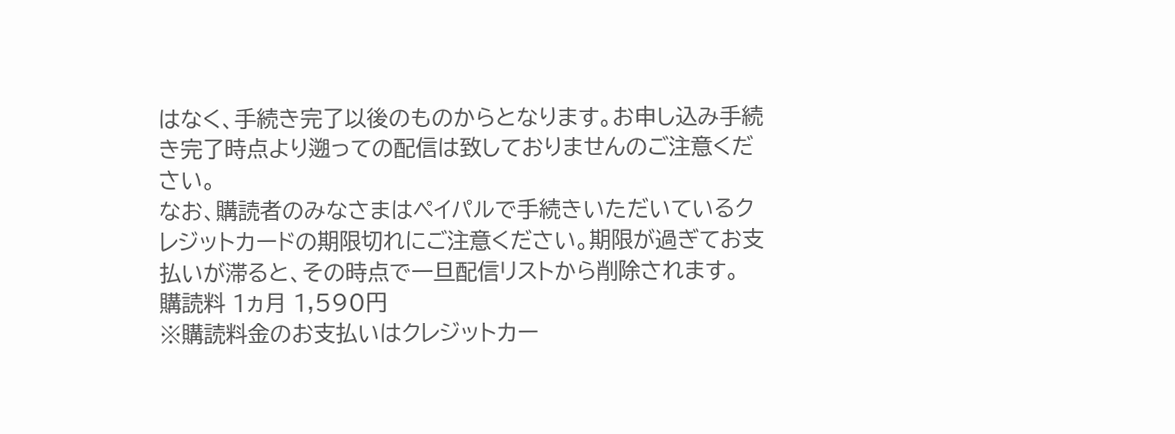はなく、手続き完了以後のものからとなります。お申し込み手続き完了時点より遡っての配信は致しておりませんのご注意ください。
なお、購読者のみなさまはペイパルで手続きいただいているクレジットカードの期限切れにご注意ください。期限が過ぎてお支払いが滞ると、その時点で一旦配信リストから削除されます。
購読料 1ヵ月 1,590円
※購読料金のお支払いはクレジットカー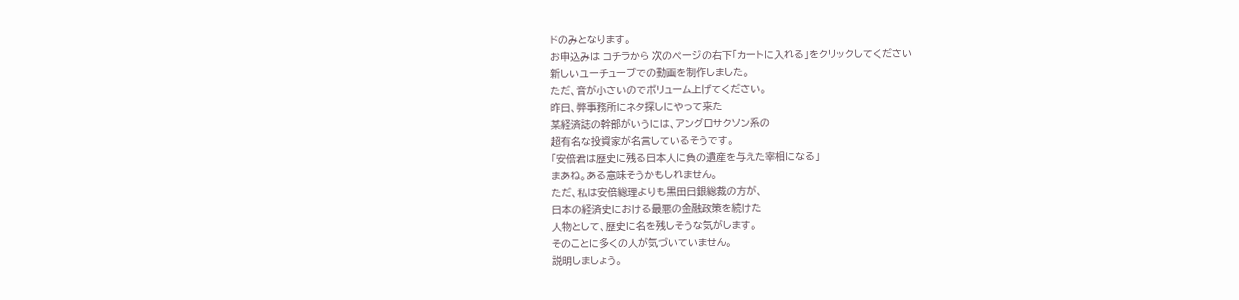ドのみとなります。
お申込みは コチラから 次のページの右下「カートに入れる」をクリックしてください
新しいユーチューブでの動画を制作しました。
ただ、音が小さいのでボリューム上げてください。
昨日、弊事務所にネタ探しにやって来た
某経済誌の幹部がいうには、アングロサクソン系の
超有名な投資家が名言しているそうです。
「安倍君は歴史に残る日本人に負の遺産を与えた宰相になる」
まあね。ある意味そうかもしれません。
ただ、私は安倍総理よりも黒田日銀総裁の方が、
日本の経済史における最悪の金融政策を続けた
人物として、歴史に名を残しそうな気がします。
そのことに多くの人が気づいていません。
説明しましょう。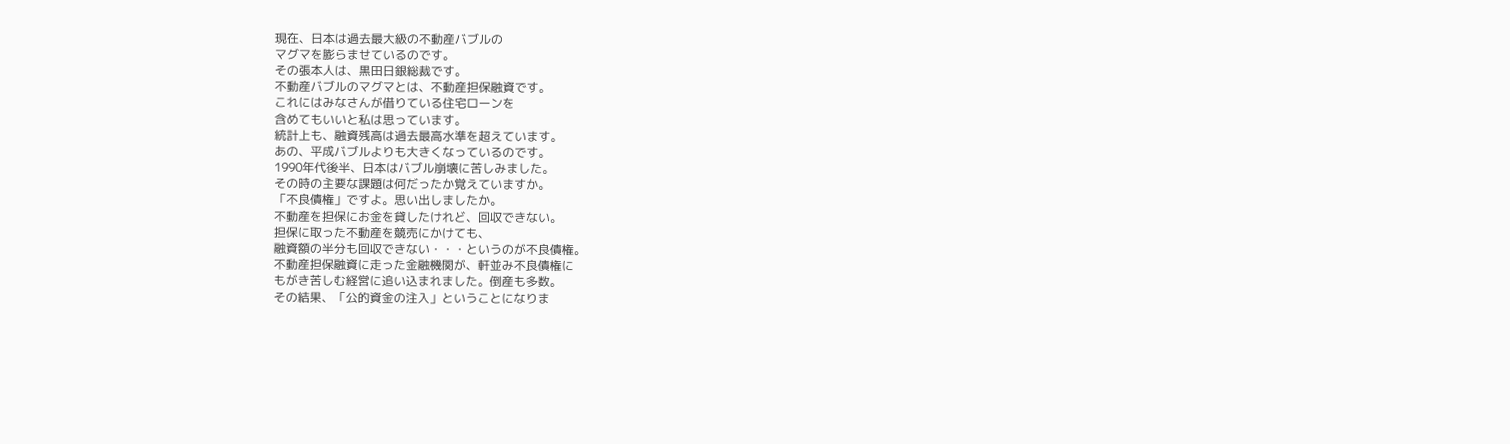現在、日本は過去最大級の不動産バブルの
マグマを膨らませているのです。
その張本人は、黒田日銀総裁です。
不動産バブルのマグマとは、不動産担保融資です。
これにはみなさんが借りている住宅ローンを
含めてもいいと私は思っています。
統計上も、融資残高は過去最高水準を超えています。
あの、平成バブルよりも大きくなっているのです。
1990年代後半、日本はバブル崩壊に苦しみました。
その時の主要な課題は何だったか覚えていますか。
「不良債権」ですよ。思い出しましたか。
不動産を担保にお金を貸したけれど、回収できない。
担保に取った不動産を競売にかけても、
融資額の半分も回収できない・・・というのが不良債権。
不動産担保融資に走った金融機関が、軒並み不良債権に
もがき苦しむ経営に追い込まれました。倒産も多数。
その結果、「公的資金の注入」ということになりま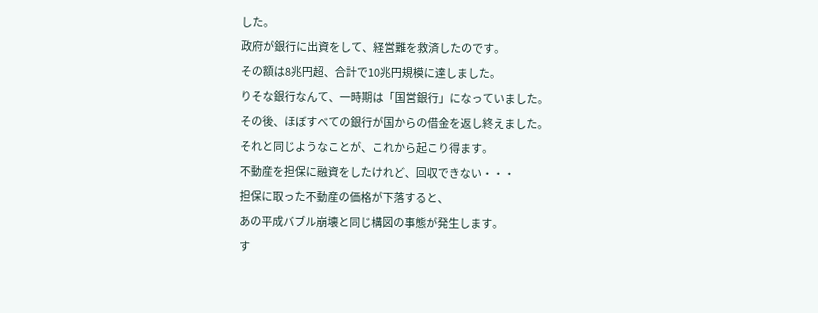した。
政府が銀行に出資をして、経営難を救済したのです。
その額は8兆円超、合計で10兆円規模に達しました。
りそな銀行なんて、一時期は「国営銀行」になっていました。
その後、ほぼすべての銀行が国からの借金を返し終えました。
それと同じようなことが、これから起こり得ます。
不動産を担保に融資をしたけれど、回収できない・・・
担保に取った不動産の価格が下落すると、
あの平成バブル崩壊と同じ構図の事態が発生します。
す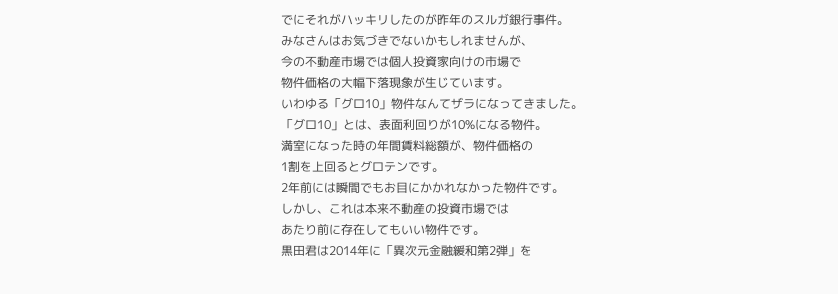でにそれがハッキリしたのが昨年のスルガ銀行事件。
みなさんはお気づきでないかもしれませんが、
今の不動産市場では個人投資家向けの市場で
物件価格の大幅下落現象が生じています。
いわゆる「グロ10」物件なんてザラになってきました。
「グロ10」とは、表面利回りが10%になる物件。
満室になった時の年間賃料総額が、物件価格の
1割を上回るとグロテンです。
2年前には瞬間でもお目にかかれなかった物件です。
しかし、これは本来不動産の投資市場では
あたり前に存在してもいい物件です。
黒田君は2014年に「異次元金融緩和第2弾」を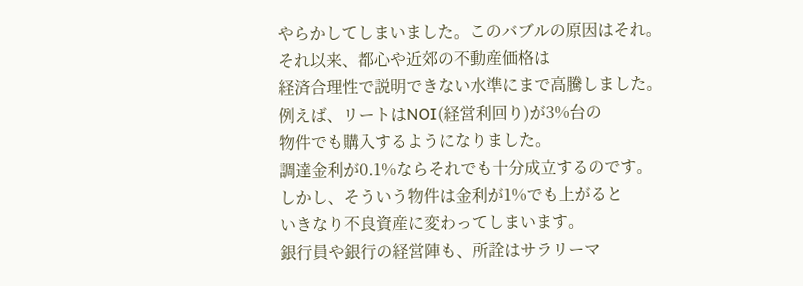やらかしてしまいました。このバブルの原因はそれ。
それ以来、都心や近郊の不動産価格は
経済合理性で説明できない水準にまで高騰しました。
例えば、リートはNOI(経営利回り)が3%台の
物件でも購入するようになりました。
調達金利が0.1%ならそれでも十分成立するのです。
しかし、そういう物件は金利が1%でも上がると
いきなり不良資産に変わってしまいます。
銀行員や銀行の経営陣も、所詮はサラリーマ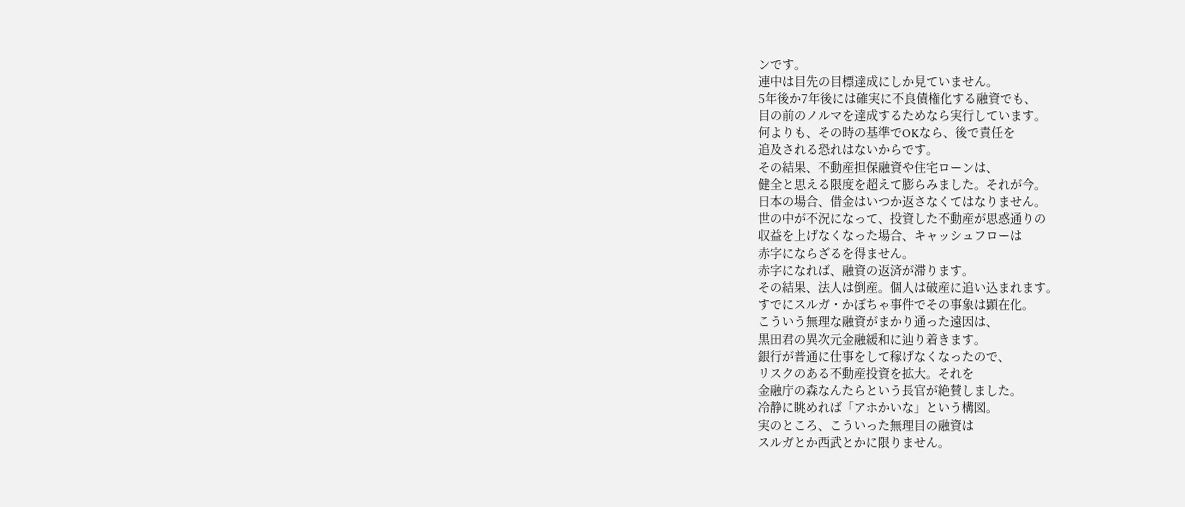ンです。
連中は目先の目標達成にしか見ていません。
5年後か7年後には確実に不良債権化する融資でも、
目の前のノルマを達成するためなら実行しています。
何よりも、その時の基準でOKなら、後で責任を
追及される恐れはないからです。
その結果、不動産担保融資や住宅ローンは、
健全と思える限度を超えて膨らみました。それが今。
日本の場合、借金はいつか返さなくてはなりません。
世の中が不況になって、投資した不動産が思惑通りの
収益を上げなくなった場合、キャッシュフローは
赤字にならざるを得ません。
赤字になれば、融資の返済が滞ります。
その結果、法人は倒産。個人は破産に追い込まれます。
すでにスルガ・かぼちゃ事件でその事象は顕在化。
こういう無理な融資がまかり通った遠因は、
黒田君の異次元金融緩和に辿り着きます。
銀行が普通に仕事をして稼げなくなったので、
リスクのある不動産投資を拡大。それを
金融庁の森なんたらという長官が絶賛しました。
冷静に眺めれば「アホかいな」という構図。
実のところ、こういった無理目の融資は
スルガとか西武とかに限りません。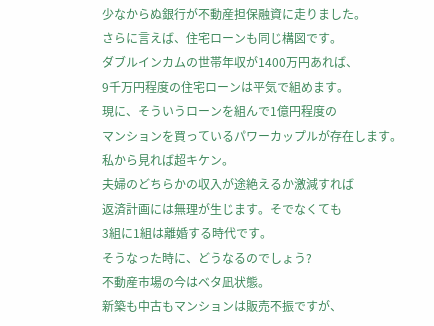少なからぬ銀行が不動産担保融資に走りました。
さらに言えば、住宅ローンも同じ構図です。
ダブルインカムの世帯年収が1400万円あれば、
9千万円程度の住宅ローンは平気で組めます。
現に、そういうローンを組んで1億円程度の
マンションを買っているパワーカップルが存在します。
私から見れば超キケン。
夫婦のどちらかの収入が途絶えるか激減すれば
返済計画には無理が生じます。そでなくても
3組に1組は離婚する時代です。
そうなった時に、どうなるのでしょう?
不動産市場の今はベタ凪状態。
新築も中古もマンションは販売不振ですが、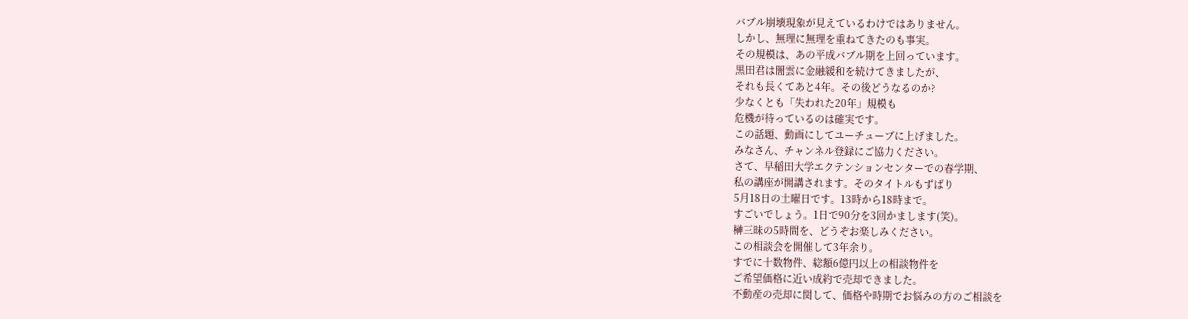バブル崩壊現象が見えているわけではありません。
しかし、無理に無理を重ねてきたのも事実。
その規模は、あの平成バブル期を上回っています。
黒田君は闇雲に金融緩和を続けてきましたが、
それも長くてあと4年。その後どうなるのか?
少なくとも「失われた20年」規模も
危機が待っているのは確実です。
この話題、動画にしてユーチューブに上げました。
みなさん、チャンネル登録にご協力ください。
さて、早稲田大学エクテンションセンターでの春学期、
私の講座が開講されます。そのタイトルもずばり
5月18日の土曜日です。13時から18時まで。
すごいでしょう。1日で90分を3回かまします(笑)。
榊三昧の5時間を、どうぞお楽しみください。
この相談会を開催して3年余り。
すでに十数物件、総額6億円以上の相談物件を
ご希望価格に近い成約で売却できました。
不動産の売却に関して、価格や時期でお悩みの方のご相談を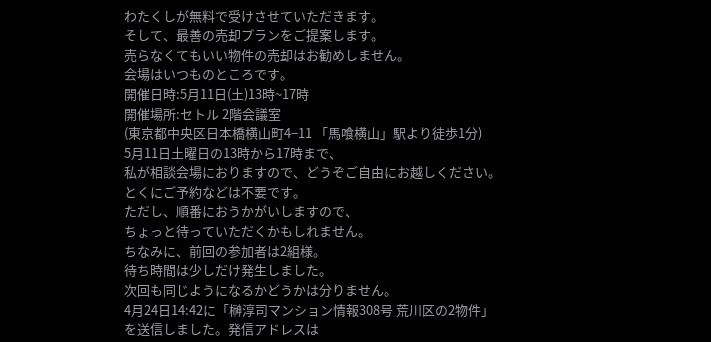わたくしが無料で受けさせていただきます。
そして、最善の売却プランをご提案します。
売らなくてもいい物件の売却はお勧めしません。
会場はいつものところです。
開催日時:5月11日(土)13時~17時
開催場所:セトル 2階会議室
(東京都中央区日本橋横山町4−11 「馬喰横山」駅より徒歩1分)
5月11日土曜日の13時から17時まで、
私が相談会場におりますので、どうぞご自由にお越しください。
とくにご予約などは不要です。
ただし、順番におうかがいしますので、
ちょっと待っていただくかもしれません。
ちなみに、前回の参加者は2組様。
待ち時間は少しだけ発生しました。
次回も同じようになるかどうかは分りません。
4月24日14:42に「榊淳司マンション情報308号 荒川区の2物件」
を送信しました。発信アドレスは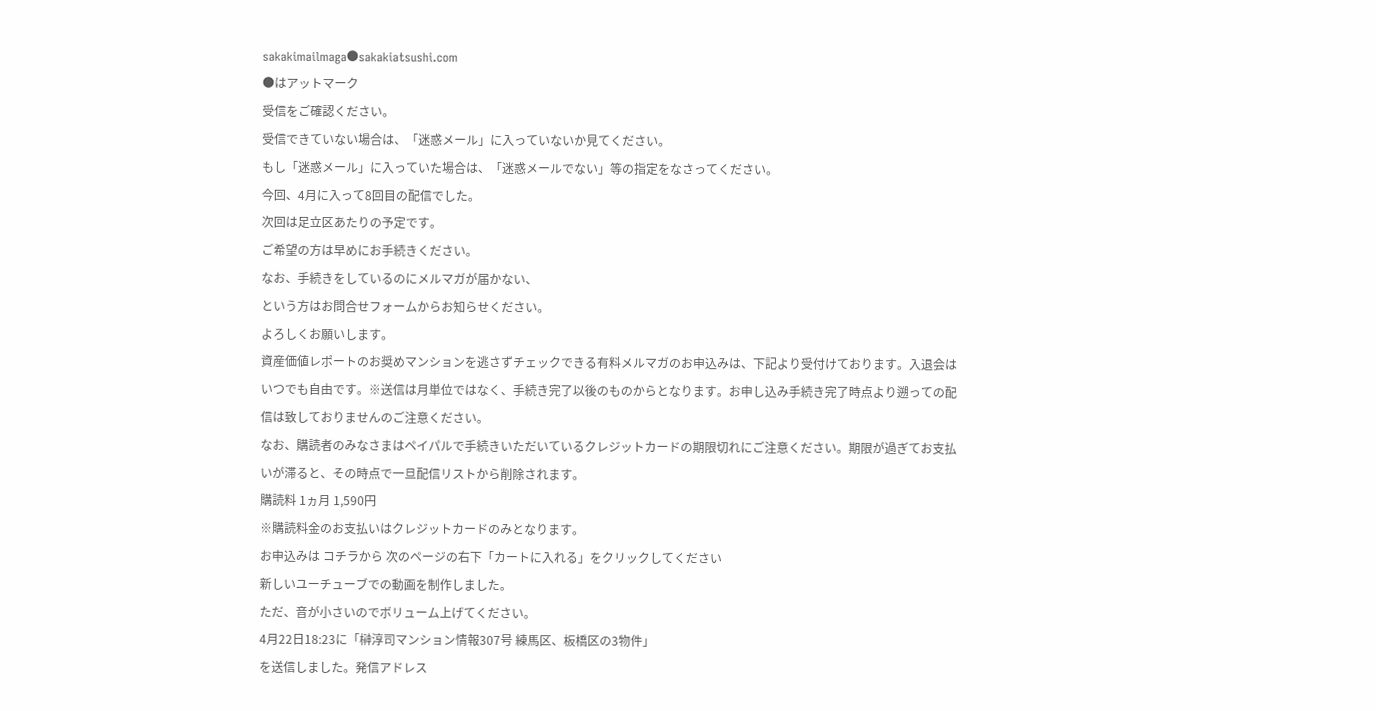sakakimailmaga●sakakiatsushi.com
●はアットマーク
受信をご確認ください。
受信できていない場合は、「迷惑メール」に入っていないか見てください。
もし「迷惑メール」に入っていた場合は、「迷惑メールでない」等の指定をなさってください。
今回、4月に入って8回目の配信でした。
次回は足立区あたりの予定です。
ご希望の方は早めにお手続きください。
なお、手続きをしているのにメルマガが届かない、
という方はお問合せフォームからお知らせください。
よろしくお願いします。
資産価値レポートのお奨めマンションを逃さずチェックできる有料メルマガのお申込みは、下記より受付けております。入退会はいつでも自由です。※送信は月単位ではなく、手続き完了以後のものからとなります。お申し込み手続き完了時点より遡っての配信は致しておりませんのご注意ください。
なお、購読者のみなさまはペイパルで手続きいただいているクレジットカードの期限切れにご注意ください。期限が過ぎてお支払いが滞ると、その時点で一旦配信リストから削除されます。
購読料 1ヵ月 1,590円
※購読料金のお支払いはクレジットカードのみとなります。
お申込みは コチラから 次のページの右下「カートに入れる」をクリックしてください
新しいユーチューブでの動画を制作しました。
ただ、音が小さいのでボリューム上げてください。
4月22日18:23に「榊淳司マンション情報307号 練馬区、板橋区の3物件」
を送信しました。発信アドレス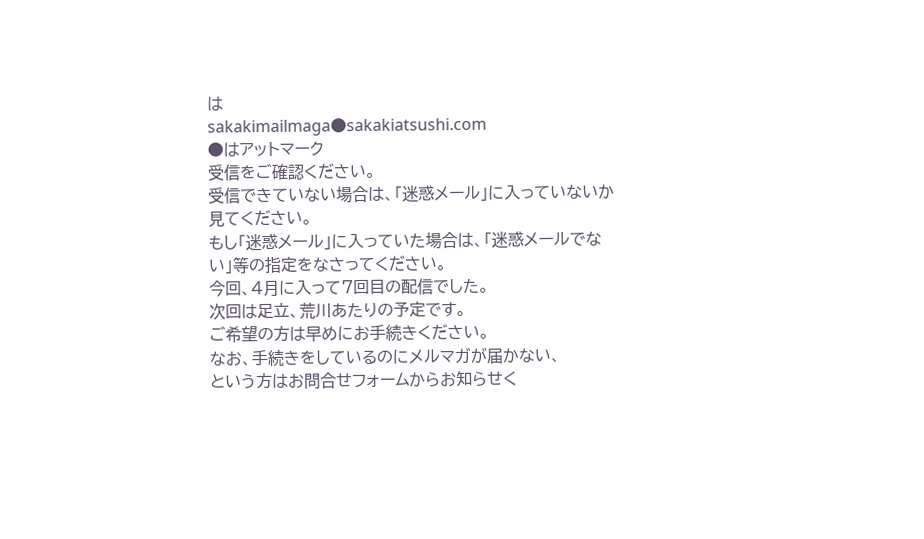は
sakakimailmaga●sakakiatsushi.com
●はアットマーク
受信をご確認ください。
受信できていない場合は、「迷惑メール」に入っていないか見てください。
もし「迷惑メール」に入っていた場合は、「迷惑メールでない」等の指定をなさってください。
今回、4月に入って7回目の配信でした。
次回は足立、荒川あたりの予定です。
ご希望の方は早めにお手続きください。
なお、手続きをしているのにメルマガが届かない、
という方はお問合せフォームからお知らせく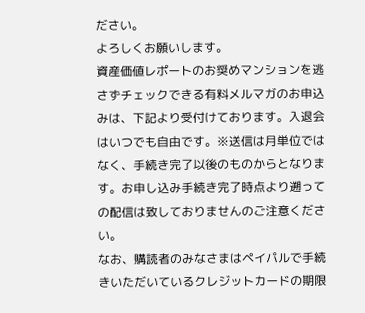ださい。
よろしくお願いします。
資産価値レポートのお奨めマンションを逃さずチェックできる有料メルマガのお申込みは、下記より受付けております。入退会はいつでも自由です。※送信は月単位ではなく、手続き完了以後のものからとなります。お申し込み手続き完了時点より遡っての配信は致しておりませんのご注意ください。
なお、購読者のみなさまはペイパルで手続きいただいているクレジットカードの期限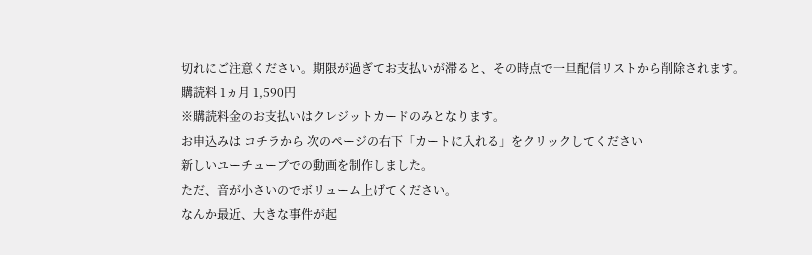切れにご注意ください。期限が過ぎてお支払いが滞ると、その時点で一旦配信リストから削除されます。
購読料 1ヵ月 1,590円
※購読料金のお支払いはクレジットカードのみとなります。
お申込みは コチラから 次のページの右下「カートに入れる」をクリックしてください
新しいユーチューブでの動画を制作しました。
ただ、音が小さいのでボリューム上げてください。
なんか最近、大きな事件が起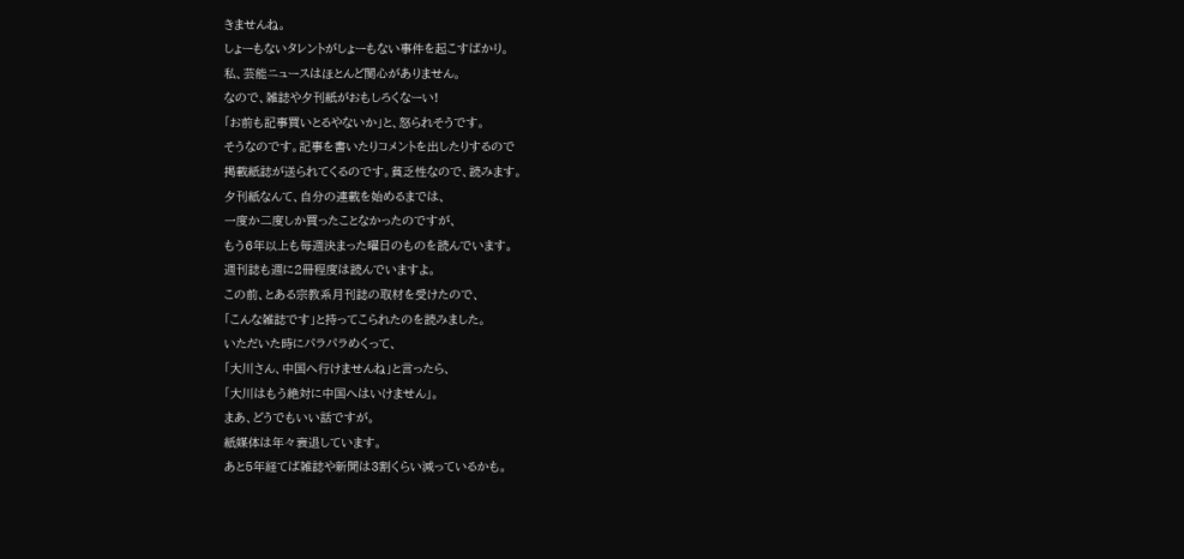きませんね。
しょーもないタレントがしょーもない事件を起こすばかり。
私、芸能ニュースはほとんど関心がありません。
なので、雑誌や夕刊紙がおもしろくなーい!
「お前も記事買いとるやないか」と、怒られそうです。
そうなのです。記事を書いたりコメントを出したりするので
掲載紙誌が送られてくるのです。貧乏性なので、読みます。
夕刊紙なんて、自分の連載を始めるまでは、
一度か二度しか買ったことなかったのですが、
もう6年以上も毎週決まった曜日のものを読んでいます。
週刊誌も週に2冊程度は読んでいますよ。
この前、とある宗教系月刊誌の取材を受けたので、
「こんな雑誌です」と持ってこられたのを読みました。
いただいた時にパラパラめくって、
「大川さん、中国へ行けませんね」と言ったら、
「大川はもう絶対に中国へはいけません」。
まあ、どうでもいい話ですが。
紙媒体は年々衰退しています。
あと5年経てば雑誌や新聞は3割くらい減っているかも。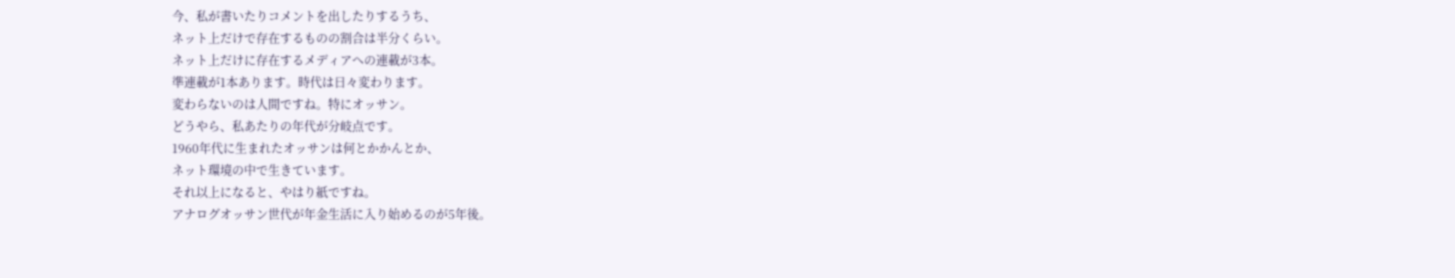今、私が書いたりコメントを出したりするうち、
ネット上だけで存在するものの割合は半分くらい。
ネット上だけに存在するメディアへの連載が3本。
準連載が1本あります。時代は日々変わります。
変わらないのは人間ですね。特にオッサン。
どうやら、私あたりの年代が分岐点です。
1960年代に生まれたオッサンは何とかかんとか、
ネット環境の中で生きています。
それ以上になると、やはり紙ですね。
アナログオッサン世代が年金生活に入り始めるのが5年後。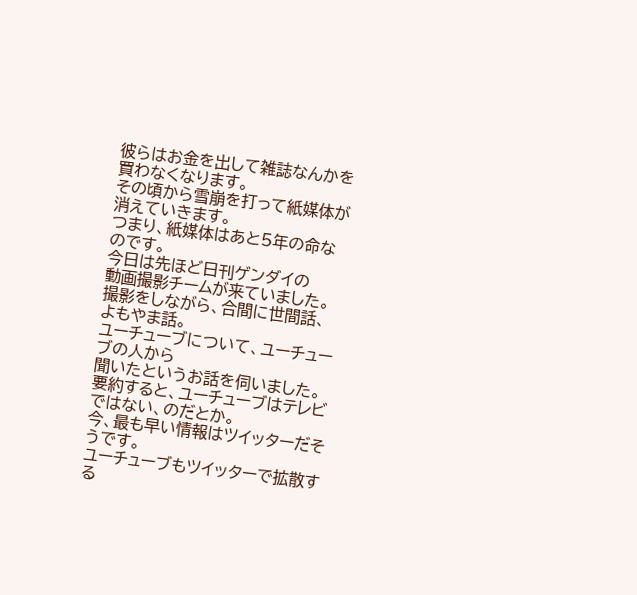彼らはお金を出して雑誌なんかを買わなくなります。
その頃から雪崩を打って紙媒体が消えていきます。
つまり、紙媒体はあと5年の命なのです。
今日は先ほど日刊ゲンダイの
動画撮影チームが来ていました。
撮影をしながら、合間に世間話、よもやま話。
ユーチューブについて、ユーチューブの人から
聞いたというお話を伺いました。
要約すると、ユーチューブはテレビではない、のだとか。
今、最も早い情報はツイッターだそうです。
ユーチューブもツイッターで拡散する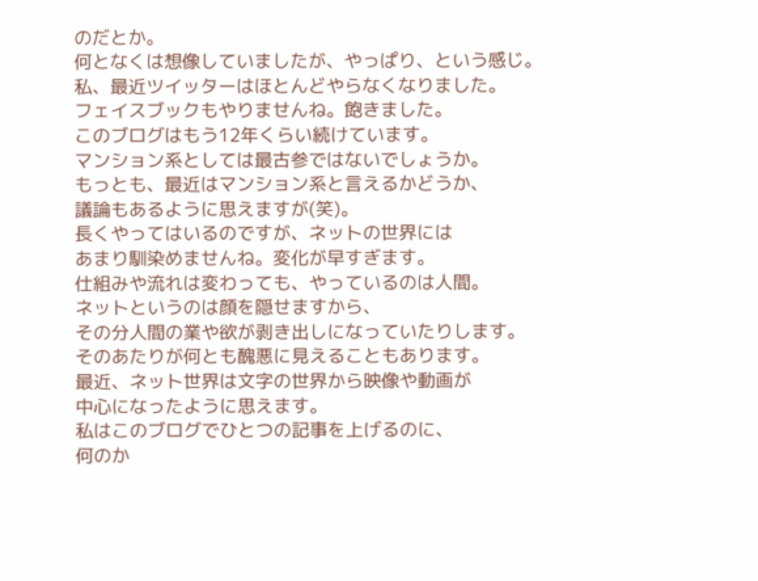のだとか。
何となくは想像していましたが、やっぱり、という感じ。
私、最近ツイッターはほとんどやらなくなりました。
フェイスブックもやりませんね。飽きました。
このブログはもう12年くらい続けています。
マンション系としては最古参ではないでしょうか。
もっとも、最近はマンション系と言えるかどうか、
議論もあるように思えますが(笑)。
長くやってはいるのですが、ネットの世界には
あまり馴染めませんね。変化が早すぎます。
仕組みや流れは変わっても、やっているのは人間。
ネットというのは顔を隠せますから、
その分人間の業や欲が剥き出しになっていたりします。
そのあたりが何とも醜悪に見えることもあります。
最近、ネット世界は文字の世界から映像や動画が
中心になったように思えます。
私はこのブログでひとつの記事を上げるのに、
何のか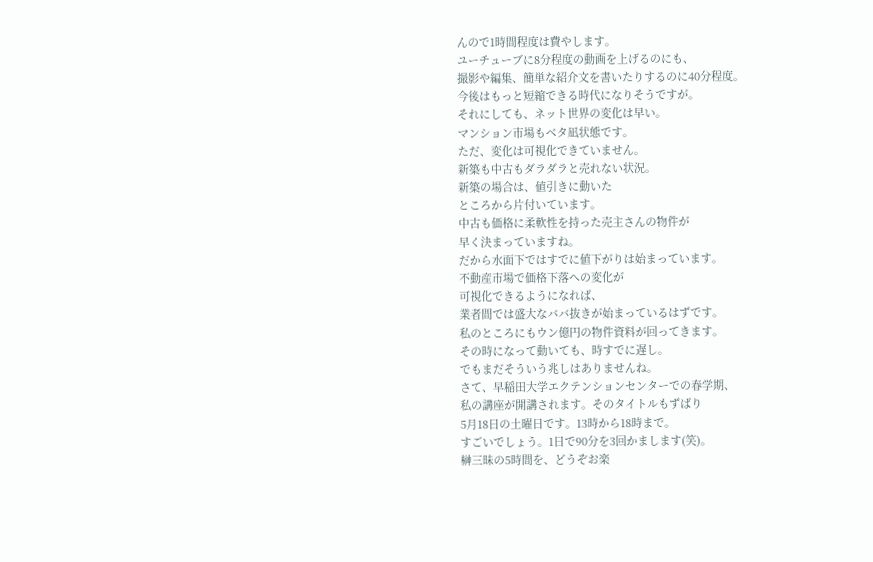んので1時間程度は費やします。
ユーチューブに8分程度の動画を上げるのにも、
撮影や編集、簡単な紹介文を書いたりするのに40分程度。
今後はもっと短縮できる時代になりそうですが。
それにしても、ネット世界の変化は早い。
マンション市場もベタ凪状態です。
ただ、変化は可視化できていません。
新築も中古もダラダラと売れない状況。
新築の場合は、値引きに動いた
ところから片付いています。
中古も価格に柔軟性を持った売主さんの物件が
早く決まっていますね。
だから水面下ではすでに値下がりは始まっています。
不動産市場で価格下落への変化が
可視化できるようになれば、
業者間では盛大なババ抜きが始まっているはずです。
私のところにもウン億円の物件資料が回ってきます。
その時になって動いても、時すでに遅し。
でもまだそういう兆しはありませんね。
さて、早稲田大学エクテンションセンターでの春学期、
私の講座が開講されます。そのタイトルもずばり
5月18日の土曜日です。13時から18時まで。
すごいでしょう。1日で90分を3回かまします(笑)。
榊三昧の5時間を、どうぞお楽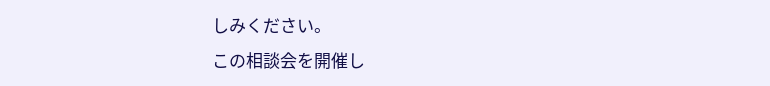しみください。
この相談会を開催し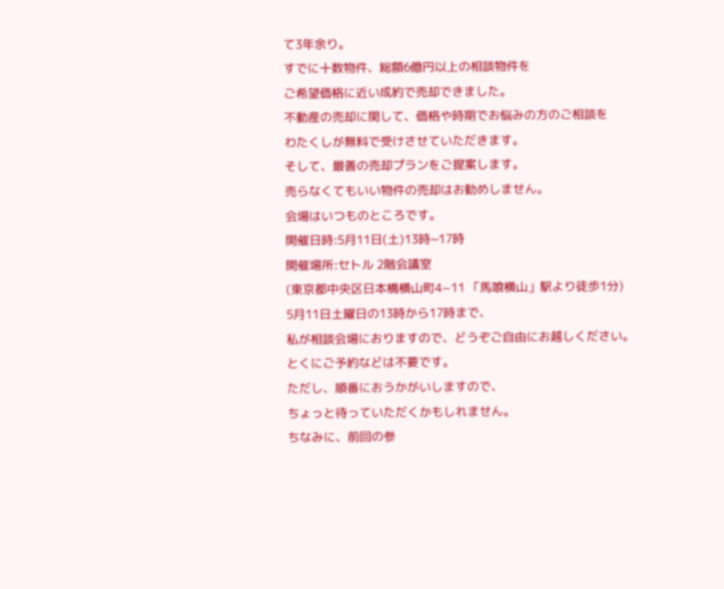て3年余り。
すでに十数物件、総額6億円以上の相談物件を
ご希望価格に近い成約で売却できました。
不動産の売却に関して、価格や時期でお悩みの方のご相談を
わたくしが無料で受けさせていただきます。
そして、最善の売却プランをご提案します。
売らなくてもいい物件の売却はお勧めしません。
会場はいつものところです。
開催日時:5月11日(土)13時~17時
開催場所:セトル 2階会議室
(東京都中央区日本橋横山町4−11 「馬喰横山」駅より徒歩1分)
5月11日土曜日の13時から17時まで、
私が相談会場におりますので、どうぞご自由にお越しください。
とくにご予約などは不要です。
ただし、順番におうかがいしますので、
ちょっと待っていただくかもしれません。
ちなみに、前回の参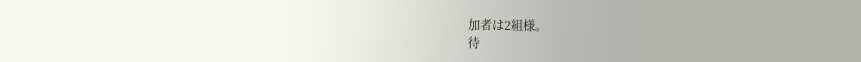加者は2組様。
待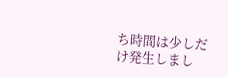ち時間は少しだけ発生しまし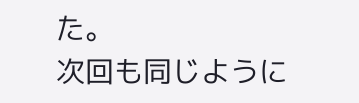た。
次回も同じように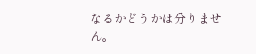なるかどうかは分りません。